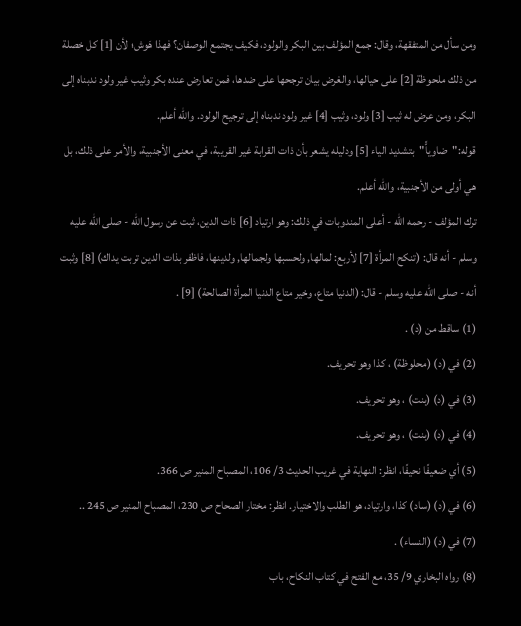ومن سأل من المتفقهة، وقال: جمع المؤلف بين البكر والولود، فكيف يجتمع الوصفان؟ فهذا هَوش؛ لأن [1] كل خصلة من ذلك ملحوظة [2] على حيالها، والغرض بيان ترجحها على ضدها، فمن تعارض عنده بكر وثيب غير ولود ندبناه إلى البكر، ومن عرض له ثيب [3] ولود، وثيب [4] غير ولود ندبناه إلى ترجيح الولود. والله أعلم.
قوله:"ضاوياًّ"بتشديد الياء [5] ودليله يشعر بأن ذات القرابة غير القريبة، في معنى الأجنبية، والأمر على ذلك، بل هي أولى من الأجنبية، والله أعلم.
ترك المؤلف - رحمه الله - أعلى المندوبات في ذلك: وهو ارتياد [6] ذات الدين، ثبت عن رسول الله - صلى الله عليه وسلم - أنه قال: (تنكح المرأة [7] لأربع: لمالها, ولحسبها ولجمالها, ولدينها، فاظفر بذات الدين تربت يداك) [8] وثبت أنه - صلى الله عليه وسلم - قال: (الدنيا متاع، وخير متاع الدنيا المرأة الصالحة) [9] .
(1) ساقط من (د) .
(2) في (د) (محلوظة) ، كذا وهو تحريف.
(3) في (د) (بنت) ، وهو تحريف.
(4) في (د) (بنت) ، وهو تحريف.
(5) أي ضعيفًا نحيفًا، انظر: النهاية في غريب الحديث 3/ 106، المصباح المنير ص 366.
(6) في (د) (ساد) كذا، وارتياد، هو الطلب والاختيار. انظر: مختار الصحاح ص 230، المصباح المنير ص 245 ..
(7) في (د) (النساء) .
(8) رواه البخاري 9/ 35، مع الفتح في كتاب النكاح، باب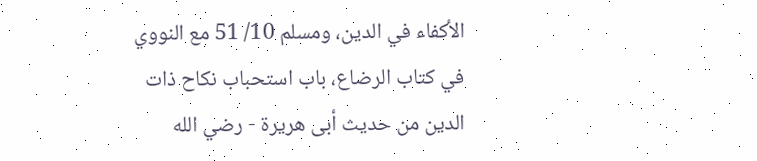الأكفاء في الدين، ومسلم 10/ 51 مع النووي في كتاب الرضاع، باب استحباب نكاح ذات الدين من حديث أبى هريرة - رضي الله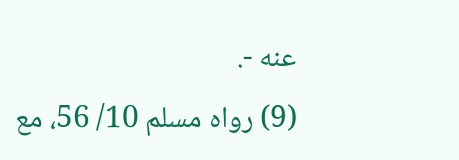عنه -.
(9) رواه مسلم 10/ 56، مع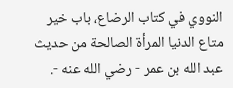النووي في كتاب الرضاع، باب خير متاع الدنيا المرأة الصالحة من حديث عبد الله بن عمر - رضي الله عنه -.